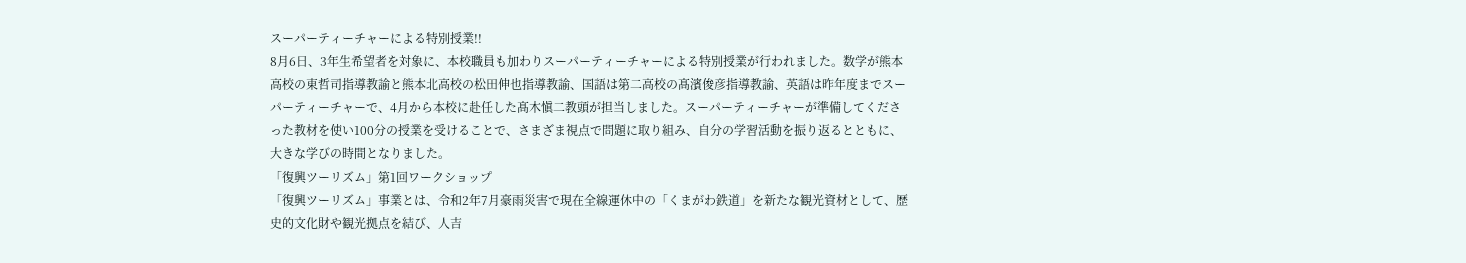スーパーティーチャーによる特別授業!!
8月6日、3年生希望者を対象に、本校職員も加わりスーパーティーチャーによる特別授業が行われました。数学が熊本高校の東哲司指導教諭と熊本北高校の松田伸也指導教諭、国語は第二高校の髙濱俊彦指導教諭、英語は昨年度までスーパーティーチャーで、4月から本校に赴任した髙木愼二教頭が担当しました。スーパーティーチャーが準備してくださった教材を使い100分の授業を受けることで、さまざま視点で問題に取り組み、自分の学習活動を振り返るとともに、大きな学びの時間となりました。
「復興ツーリズム」第1回ワークショップ
「復興ツーリズム」事業とは、令和2年7月豪雨災害で現在全線運休中の「くまがわ鉄道」を新たな観光資材として、歴史的文化財や観光拠点を結び、人吉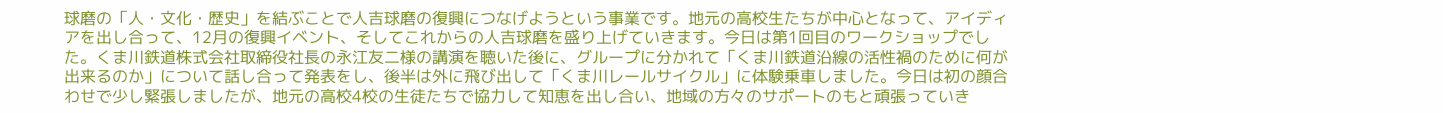球磨の「人・文化・歴史」を結ぶことで人吉球磨の復興につなげようという事業です。地元の高校生たちが中心となって、アイディアを出し合って、12月の復興イベント、そしてこれからの人吉球磨を盛り上げていきます。今日は第1回目のワークショップでした。くま川鉄道株式会社取締役社長の永江友二様の講演を聴いた後に、グループに分かれて「くま川鉄道沿線の活性禍のために何が出来るのか」について話し合って発表をし、後半は外に飛び出して「くま川レールサイクル」に体験乗車しました。今日は初の顔合わせで少し緊張しましたが、地元の高校4校の生徒たちで協力して知恵を出し合い、地域の方々のサポートのもと頑張っていき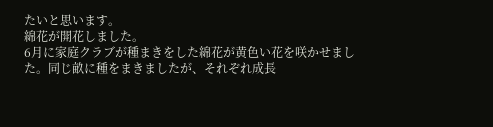たいと思います。
綿花が開花しました。
6月に家庭クラブが種まきをした綿花が黄色い花を咲かせました。同じ畝に種をまきましたが、それぞれ成長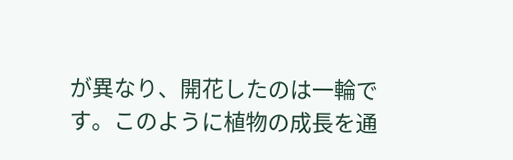が異なり、開花したのは一輪です。このように植物の成長を通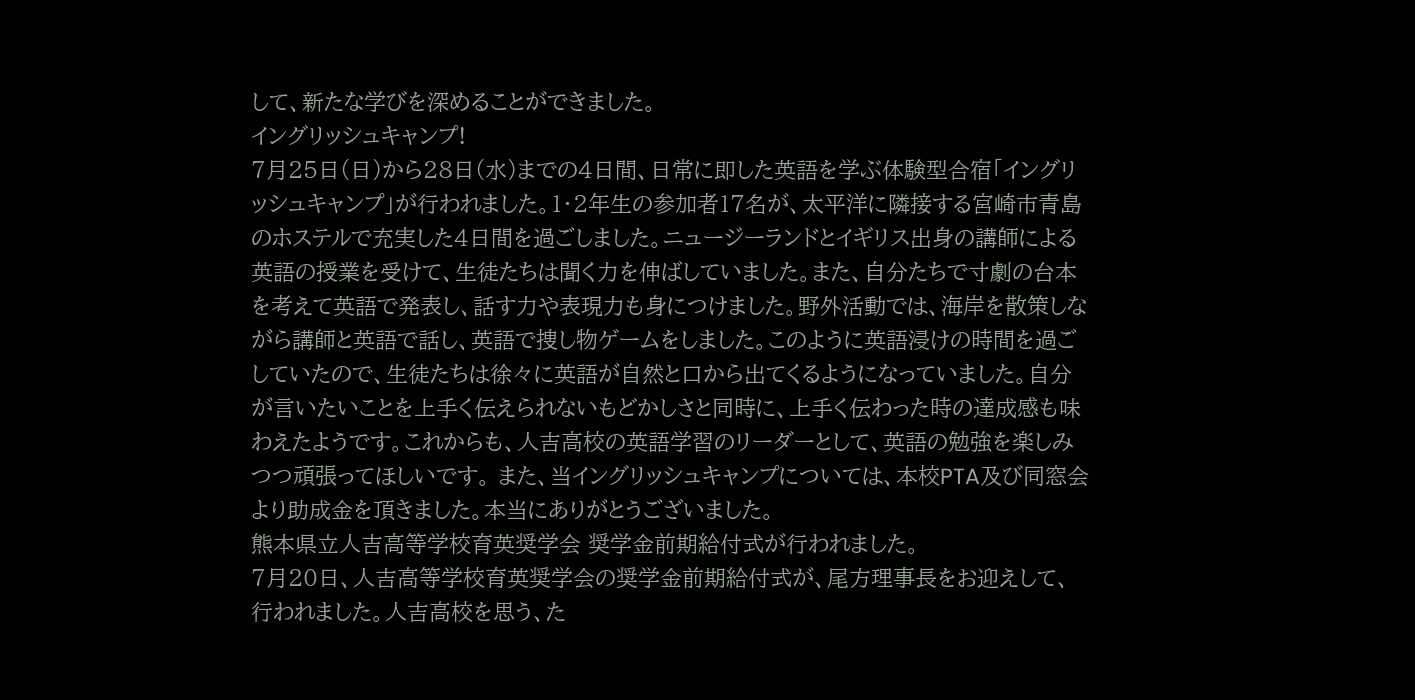して、新たな学びを深めることができました。
イングリッシュキャンプ!
7月25日(日)から28日(水)までの4日間、日常に即した英語を学ぶ体験型合宿「イングリッシュキャンプ」が行われました。1・2年生の参加者17名が、太平洋に隣接する宮崎市青島のホステルで充実した4日間を過ごしました。ニュージーランドとイギリス出身の講師による英語の授業を受けて、生徒たちは聞く力を伸ばしていました。また、自分たちで寸劇の台本を考えて英語で発表し、話す力や表現力も身につけました。野外活動では、海岸を散策しながら講師と英語で話し、英語で捜し物ゲームをしました。このように英語浸けの時間を過ごしていたので、生徒たちは徐々に英語が自然と口から出てくるようになっていました。自分が言いたいことを上手く伝えられないもどかしさと同時に、上手く伝わった時の達成感も味わえたようです。これからも、人吉高校の英語学習のリーダーとして、英語の勉強を楽しみつつ頑張ってほしいです。 また、当イングリッシュキャンプについては、本校PTA及び同窓会より助成金を頂きました。本当にありがとうございました。
熊本県立人吉高等学校育英奨学会 奨学金前期給付式が行われました。
7月20日、人吉高等学校育英奨学会の奨学金前期給付式が、尾方理事長をお迎えして、行われました。人吉高校を思う、た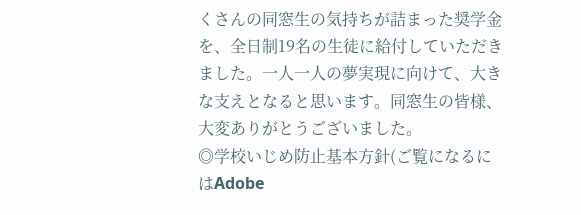くさんの同窓生の気持ちが詰まった奨学金を、全日制19名の生徒に給付していただきました。一人一人の夢実現に向けて、大きな支えとなると思います。同窓生の皆様、大変ありがとうございました。
◎学校いじめ防止基本方針(ご覧になるにはAdobe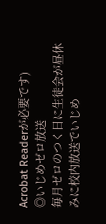Acrobat Readerが必要です)
◎いじめゼロ放送
毎月ゼロのつく日に生徒会が昼休みに校内放送でいじめ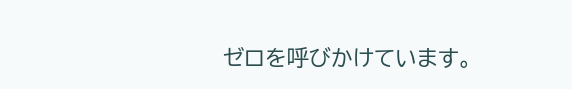ゼロを呼びかけています。